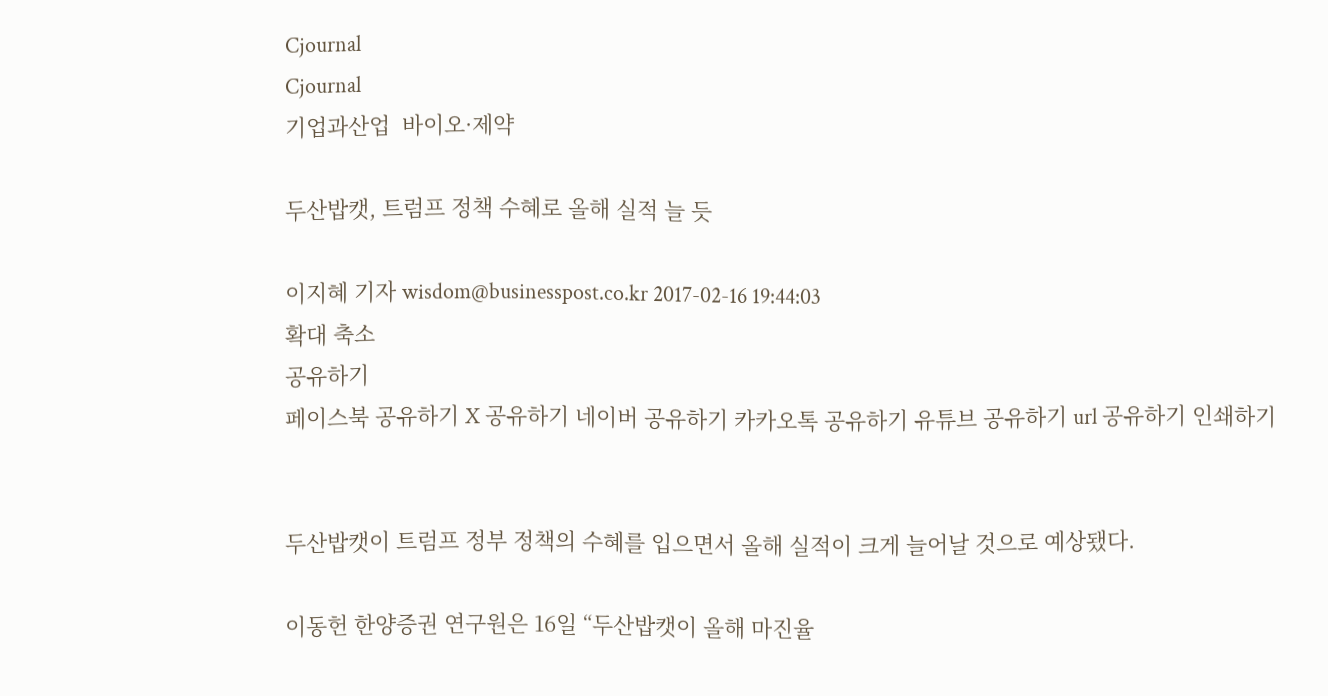Cjournal
Cjournal
기업과산업  바이오·제약

두산밥캣, 트럼프 정책 수혜로 올해 실적 늘 듯

이지혜 기자 wisdom@businesspost.co.kr 2017-02-16 19:44:03
확대 축소
공유하기
페이스북 공유하기 X 공유하기 네이버 공유하기 카카오톡 공유하기 유튜브 공유하기 url 공유하기 인쇄하기


두산밥캣이 트럼프 정부 정책의 수혜를 입으면서 올해 실적이 크게 늘어날 것으로 예상됐다.

이동헌 한양증권 연구원은 16일 “두산밥캣이 올해 마진율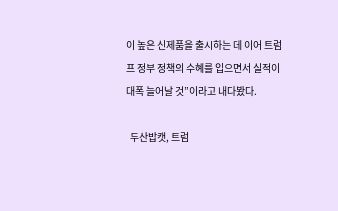이 높은 신제품을 출시하는 데 이어 트럼프 정부 정책의 수혜를 입으면서 실적이 대폭 늘어날 것”이라고 내다봤다.

  두산밥캣, 트럼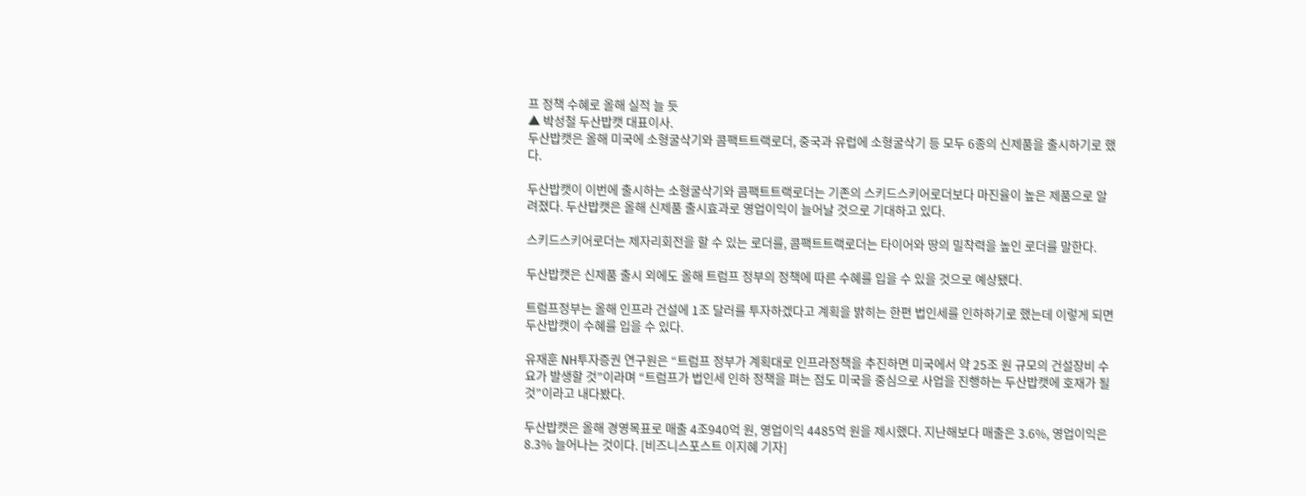프 정책 수혜로 올해 실적 늘 듯
▲ 박성철 두산밥캣 대표이사.
두산밥캣은 올해 미국에 소형굴삭기와 콤팩트트랙로더, 중국과 유럽에 소형굴삭기 등 모두 6종의 신제품을 출시하기로 했다.

두산밥캣이 이번에 출시하는 소형굴삭기와 콤팩트트랙로더는 기존의 스키드스키어로더보다 마진율이 높은 제품으로 알려졌다. 두산밥캣은 올해 신제품 출시효과로 영업이익이 늘어날 것으로 기대하고 있다.

스키드스키어로더는 제자리회전을 할 수 있는 로더를, 콤팩트트랙로더는 타이어와 땅의 밀착력을 높인 로더를 말한다.

두산밥캣은 신제품 출시 외에도 올해 트럼프 정부의 정책에 따른 수혜를 입을 수 있을 것으로 예상됐다.

트럼프정부는 올해 인프라 건설에 1조 달러를 투자하겠다고 계획을 밝히는 한편 법인세를 인하하기로 했는데 이렇게 되면 두산밥캣이 수혜를 입을 수 있다.

유재훈 NH투자증권 연구원은 “트럼프 정부가 계획대로 인프라정책을 추진하면 미국에서 약 25조 원 규모의 건설장비 수요가 발생할 것”이라며 “트럼프가 법인세 인하 정책을 펴는 점도 미국을 중심으로 사업을 진행하는 두산밥캣에 호재가 될 것”이라고 내다봤다.

두산밥캣은 올해 경영목표로 매출 4조940억 원, 영업이익 4485억 원을 제시했다. 지난해보다 매출은 3.6%, 영업이익은 8.3% 늘어나는 것이다. [비즈니스포스트 이지혜 기자]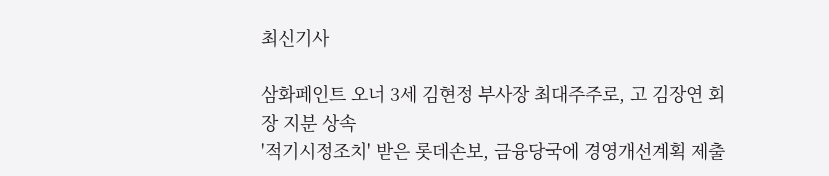최신기사

삼화페인트 오너 3세 김현정 부사장 최대주주로, 고 김장연 회장 지분 상속
'적기시정조치' 받은 롯데손보, 금융당국에 경영개선계획 제출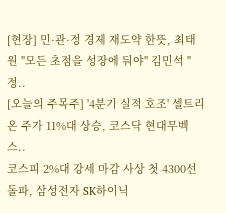[현장] 민·관·정 경제 재도약 한뜻, 최태원 "모든 초점을 성장에 둬야" 김민석 "정..
[오늘의 주목주] '4분기 실적 호조' 셀트리온 주가 11%대 상승, 코스닥 현대무벡스..
코스피 2%대 강세 마감 사상 첫 4300선 돌파, 삼성전자 SK하이닉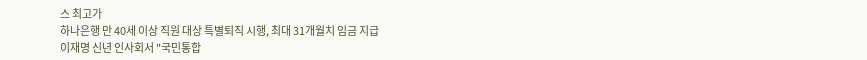스 최고가
하나은행 만 40세 이상 직원 대상 특별퇴직 시행, 최대 31개월치 임금 지급
이재명 신년 인사회서 "국민통합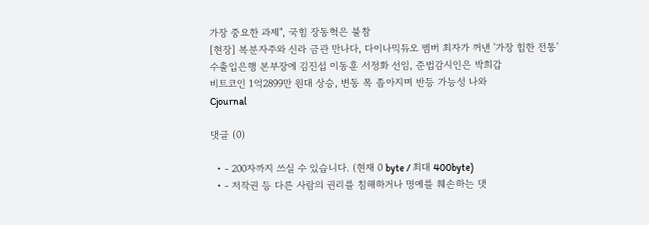가장 중요한 과제", 국힘 장동혁은 불참
[현장] 복분자주와 신라 금관 만나다, 다이나믹듀오 멤버 최자가 꺼낸 '가장 힙한 전통'
수출입은행 본부장에 김진섭 이동훈 서정화 선임, 준법감시인은 박희갑
비트코인 1억2899만 원대 상승, 변동 폭 좁아지며 반등 가능성 나와
Cjournal

댓글 (0)

  • - 200자까지 쓰실 수 있습니다. (현재 0 byte / 최대 400byte)
  • - 저작권 등 다른 사람의 권리를 침해하거나 명예를 훼손하는 댓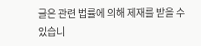글은 관련 법률에 의해 제재를 받을 수 있습니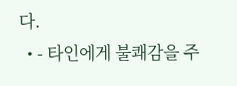다.
  • - 타인에게 불쾌감을 주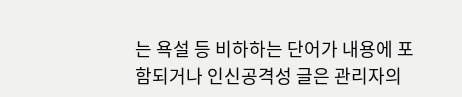는 욕설 등 비하하는 단어가 내용에 포함되거나 인신공격성 글은 관리자의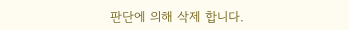판단에 의해 삭제 합니다.